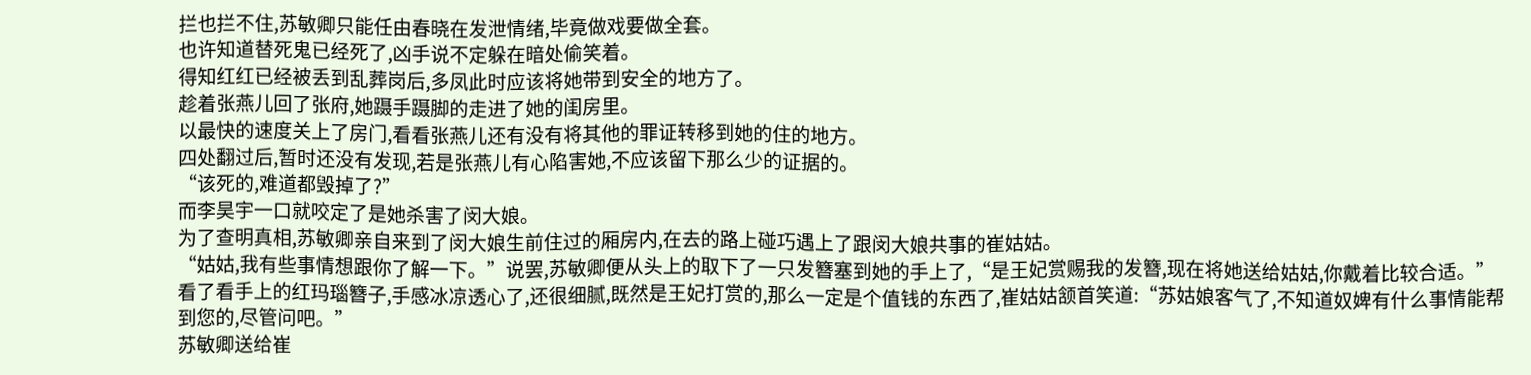拦也拦不住,苏敏卿只能任由春晓在发泄情绪,毕竟做戏要做全套。
也许知道替死鬼已经死了,凶手说不定躲在暗处偷笑着。
得知红红已经被丢到乱葬岗后,多凤此时应该将她带到安全的地方了。
趁着张燕儿回了张府,她蹑手蹑脚的走进了她的闺房里。
以最快的速度关上了房门,看看张燕儿还有没有将其他的罪证转移到她的住的地方。
四处翻过后,暂时还没有发现,若是张燕儿有心陷害她,不应该留下那么少的证据的。
“该死的,难道都毁掉了?”
而李昊宇一口就咬定了是她杀害了闵大娘。
为了查明真相,苏敏卿亲自来到了闵大娘生前住过的厢房内,在去的路上碰巧遇上了跟闵大娘共事的崔姑姑。
“姑姑,我有些事情想跟你了解一下。”说罢,苏敏卿便从头上的取下了一只发簪塞到她的手上了,“是王妃赏赐我的发簪,现在将她送给姑姑,你戴着比较合适。”
看了看手上的红玛瑙簪子,手感冰凉透心了,还很细腻,既然是王妃打赏的,那么一定是个值钱的东西了,崔姑姑颔首笑道:“苏姑娘客气了,不知道奴婢有什么事情能帮到您的,尽管问吧。”
苏敏卿送给崔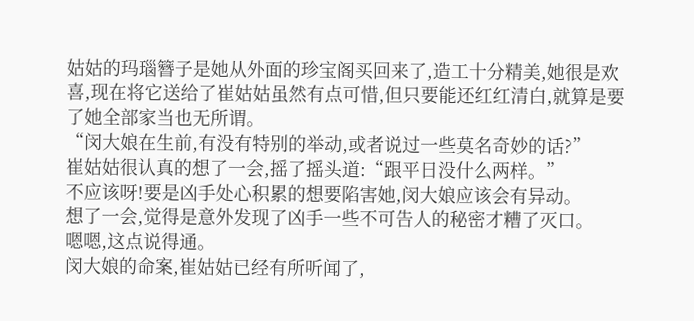姑姑的玛瑙簪子是她从外面的珍宝阁买回来了,造工十分精美,她很是欢喜,现在将它送给了崔姑姑虽然有点可惜,但只要能还红红清白,就算是要了她全部家当也无所谓。
“闵大娘在生前,有没有特别的举动,或者说过一些莫名奇妙的话?”
崔姑姑很认真的想了一会,摇了摇头道:“跟平日没什么两样。”
不应该呀!要是凶手处心积累的想要陷害她,闵大娘应该会有异动。
想了一会,觉得是意外发现了凶手一些不可告人的秘密才糟了灭口。
嗯嗯,这点说得通。
闵大娘的命案,崔姑姑已经有所听闻了,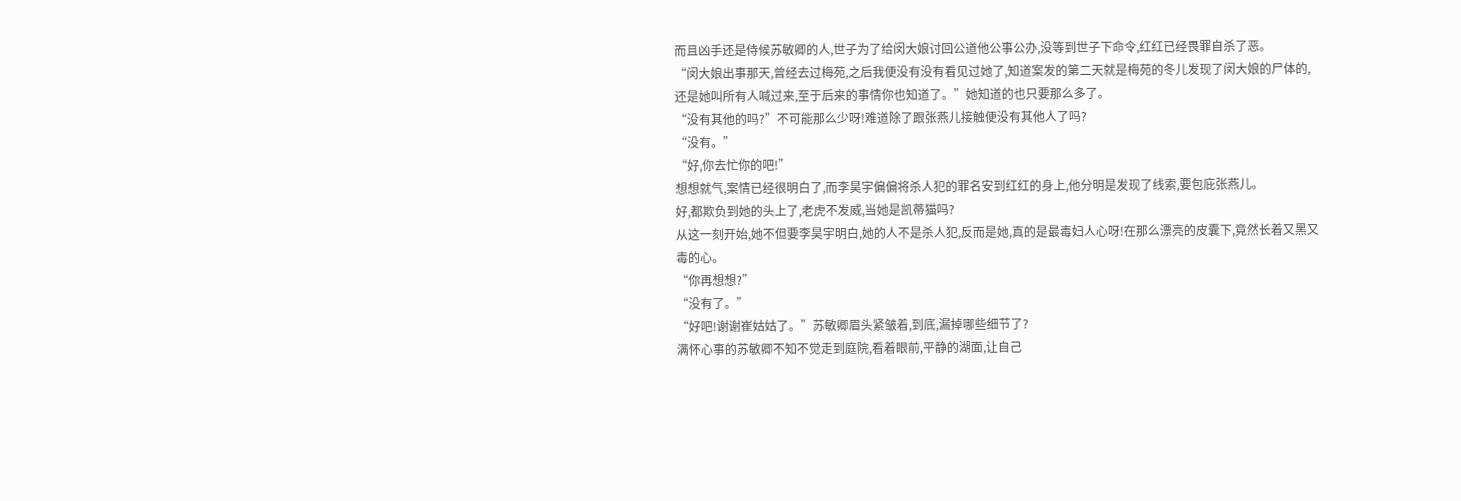而且凶手还是侍候苏敏卿的人,世子为了给闵大娘讨回公道他公事公办,没等到世子下命令,红红已经畏罪自杀了恶。
“闵大娘出事那天,曾经去过梅苑,之后我便没有没有看见过她了,知道案发的第二天就是梅苑的冬儿发现了闵大娘的尸体的,还是她叫所有人喊过来,至于后来的事情你也知道了。”她知道的也只要那么多了。
“没有其他的吗?”不可能那么少呀!难道除了跟张燕儿接触便没有其他人了吗?
“没有。”
“好,你去忙你的吧!”
想想就气,案情已经很明白了,而李昊宇偏偏将杀人犯的罪名安到红红的身上,他分明是发现了线索,要包庇张燕儿。
好,都欺负到她的头上了,老虎不发威,当她是凯蒂猫吗?
从这一刻开始,她不但要李昊宇明白,她的人不是杀人犯,反而是她,真的是最毒妇人心呀!在那么漂亮的皮囊下,竟然长着又黑又毒的心。
“你再想想?”
“没有了。”
“好吧!谢谢崔姑姑了。”苏敏卿眉头紧皱着,到底,漏掉哪些细节了?
满怀心事的苏敏卿不知不觉走到庭院,看着眼前,平静的湖面,让自己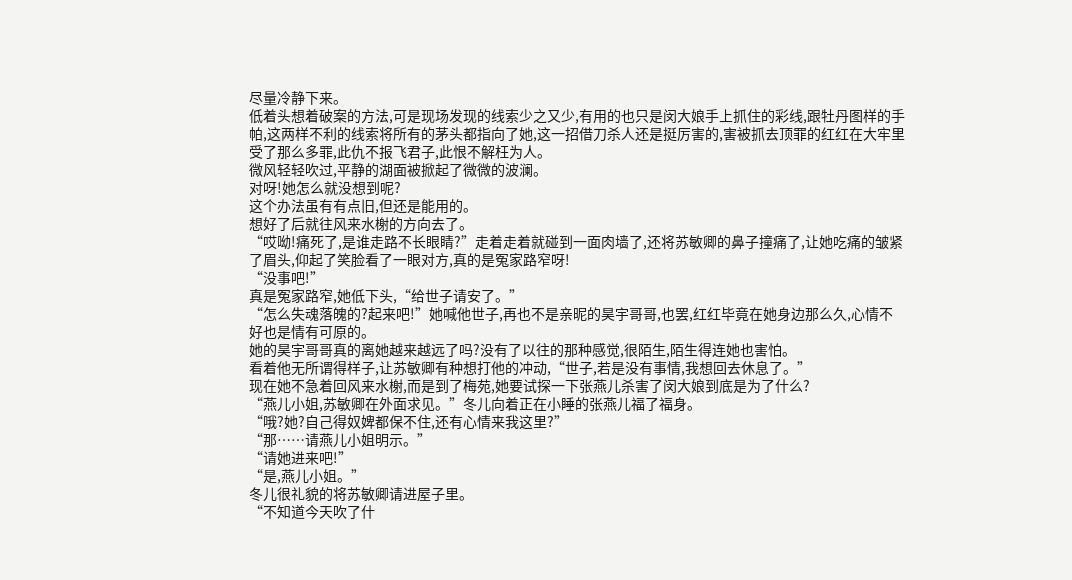尽量冷静下来。
低着头想着破案的方法,可是现场发现的线索少之又少,有用的也只是闵大娘手上抓住的彩线,跟牡丹图样的手帕,这两样不利的线索将所有的茅头都指向了她,这一招借刀杀人还是挺厉害的,害被抓去顶罪的红红在大牢里受了那么多罪,此仇不报飞君子,此恨不解枉为人。
微风轻轻吹过,平静的湖面被掀起了微微的波澜。
对呀!她怎么就没想到呢?
这个办法虽有有点旧,但还是能用的。
想好了后就往风来水榭的方向去了。
“哎呦!痛死了,是谁走路不长眼睛?”走着走着就碰到一面肉墙了,还将苏敏卿的鼻子撞痛了,让她吃痛的皱紧了眉头,仰起了笑脸看了一眼对方,真的是冤家路窄呀!
“没事吧!”
真是冤家路窄,她低下头,“给世子请安了。”
“怎么失魂落魄的?起来吧!”她喊他世子,再也不是亲昵的昊宇哥哥,也罢,红红毕竟在她身边那么久,心情不好也是情有可原的。
她的昊宇哥哥真的离她越来越远了吗?没有了以往的那种感觉,很陌生,陌生得连她也害怕。
看着他无所谓得样子,让苏敏卿有种想打他的冲动,“世子,若是没有事情,我想回去休息了。”
现在她不急着回风来水榭,而是到了梅苑,她要试探一下张燕儿杀害了闵大娘到底是为了什么?
“燕儿小姐,苏敏卿在外面求见。”冬儿向着正在小睡的张燕儿福了福身。
“哦?她?自己得奴婢都保不住,还有心情来我这里?”
“那……请燕儿小姐明示。”
“请她进来吧!”
“是,燕儿小姐。”
冬儿很礼貌的将苏敏卿请进屋子里。
“不知道今天吹了什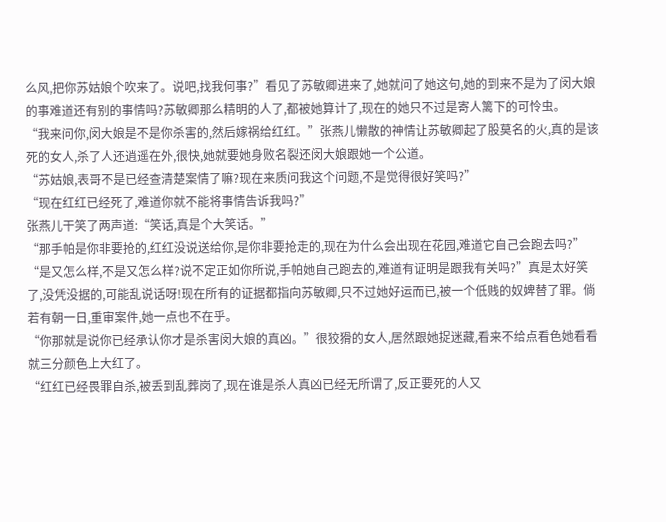么风,把你苏姑娘个吹来了。说吧,找我何事?”看见了苏敏卿进来了,她就问了她这句,她的到来不是为了闵大娘的事难道还有别的事情吗?苏敏卿那么精明的人了,都被她算计了,现在的她只不过是寄人篱下的可怜虫。
“我来问你,闵大娘是不是你杀害的,然后嫁祸给红红。”张燕儿懒散的神情让苏敏卿起了股莫名的火,真的是该死的女人,杀了人还逍遥在外,很快,她就要她身败名裂还闵大娘跟她一个公道。
“苏姑娘,表哥不是已经查清楚案情了嘛?现在来质问我这个问题,不是觉得很好笑吗?”
“现在红红已经死了,难道你就不能将事情告诉我吗?”
张燕儿干笑了两声道:“笑话,真是个大笑话。”
“那手帕是你非要抢的,红红没说送给你,是你非要抢走的,现在为什么会出现在花园,难道它自己会跑去吗?”
“是又怎么样,不是又怎么样?说不定正如你所说,手帕她自己跑去的,难道有证明是跟我有关吗?”真是太好笑了,没凭没据的,可能乱说话呀!现在所有的证据都指向苏敏卿,只不过她好运而已,被一个低贱的奴婢替了罪。倘若有朝一日,重审案件,她一点也不在乎。
“你那就是说你已经承认你才是杀害闵大娘的真凶。”很狡猾的女人,居然跟她捉迷藏,看来不给点看色她看看就三分颜色上大红了。
“红红已经畏罪自杀,被丢到乱葬岗了,现在谁是杀人真凶已经无所谓了,反正要死的人又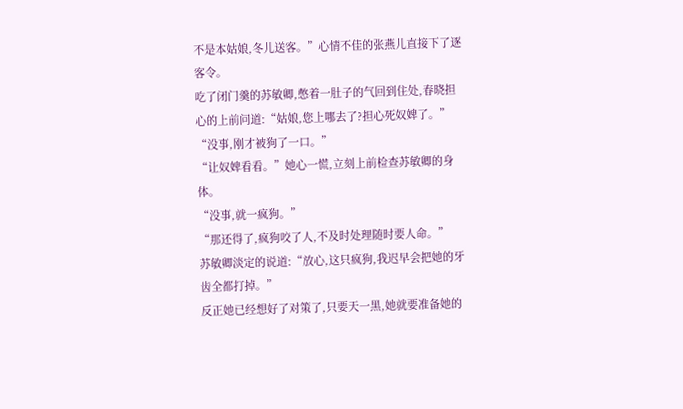不是本姑娘,冬儿送客。”心情不佳的张燕儿直接下了逐客令。
吃了闭门羹的苏敏卿,憋着一肚子的气回到住处,春晓担心的上前问道:“姑娘,您上哪去了?担心死奴婢了。”
“没事,刚才被狗了一口。”
“让奴婢看看。”她心一慌,立刻上前检查苏敏卿的身体。
“没事,就一疯狗。”
“那还得了,疯狗咬了人,不及时处理随时要人命。”
苏敏卿淡定的说道:“放心,这只疯狗,我迟早会把她的牙齿全都打掉。”
反正她已经想好了对策了,只要天一黑,她就要准备她的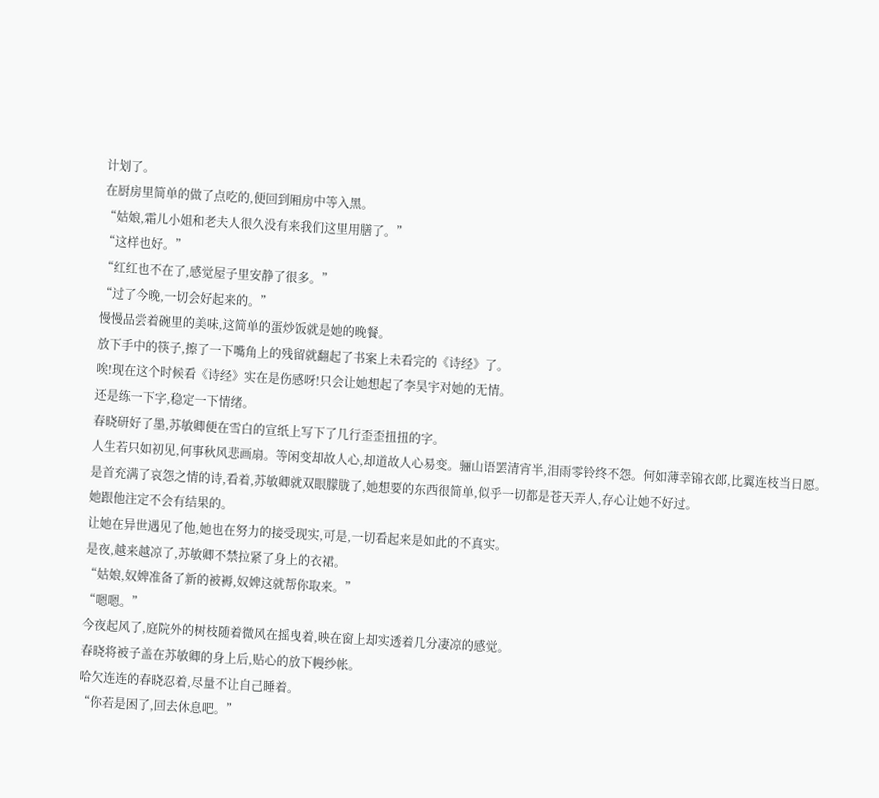计划了。
在厨房里简单的做了点吃的,便回到厢房中等入黑。
“姑娘,霜儿小姐和老夫人很久没有来我们这里用膳了。”
“这样也好。”
“红红也不在了,感觉屋子里安静了很多。”
“过了今晚,一切会好起来的。”
慢慢品尝着碗里的美味,这简单的蛋炒饭就是她的晚餐。
放下手中的筷子,擦了一下嘴角上的残留就翻起了书案上未看完的《诗经》了。
唉!现在这个时候看《诗经》实在是伤感呀!只会让她想起了李昊宇对她的无情。
还是练一下字,稳定一下情绪。
春晓研好了墨,苏敏卿便在雪白的宣纸上写下了几行歪歪扭扭的字。
人生若只如初见,何事秋风悲画扇。等闲变却故人心,却道故人心易变。骊山语罢清宵半,泪雨零铃终不怨。何如薄幸锦衣郎,比翼连枝当日愿。
是首充满了哀怨之情的诗,看着,苏敏卿就双眼朦胧了,她想要的东西很简单,似乎一切都是苍天弄人,存心让她不好过。
她跟他注定不会有结果的。
让她在异世遇见了他,她也在努力的接受现实,可是,一切看起来是如此的不真实。
是夜,越来越凉了,苏敏卿不禁拉紧了身上的衣裙。
“姑娘,奴婢准备了新的被褥,奴婢这就帮你取来。”
“嗯嗯。”
今夜起风了,庭院外的树枝随着微风在摇曳着,映在窗上却实透着几分凄凉的感觉。
春晓将被子盖在苏敏卿的身上后,贴心的放下幔纱帐。
哈欠连连的春晓忍着,尽量不让自己睡着。
“你若是困了,回去休息吧。”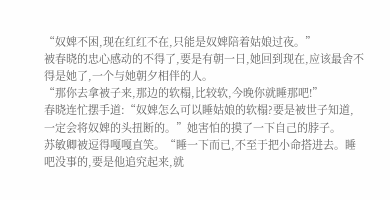“奴婢不困,现在红红不在,只能是奴婢陪着姑娘过夜。”
被春晓的忠心感动的不得了,要是有朝一日,她回到现在,应该最舍不得是她了,一个与她朝夕相伴的人。
“那你去拿被子来,那边的软榻,比较软,今晚你就睡那吧!”
春晓连忙摆手道:“奴婢怎么可以睡姑娘的软榻?要是被世子知道,一定会将奴婢的头扭断的。”她害怕的摸了一下自己的脖子。
苏敏卿被逗得嘎嘎直笑。“睡一下而已,不至于把小命搭进去。睡吧没事的,要是他追究起来,就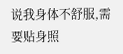说我身体不舒服,需要贴身照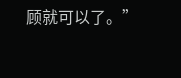顾就可以了。”